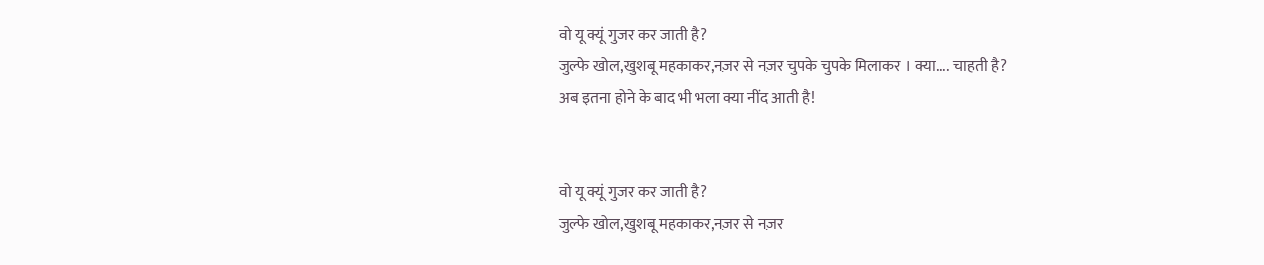वो यू क्यूं गुजर कर जाती है?
जुल्फे खोल,खुशबू महकाकर,नज़र से नज़र चुपके चुपके मिलाकर । क्या.... चाहती है?
अब इतना होने के बाद भी भला क्या नींद आती है!


वो यू क्यूं गुजर कर जाती है?
जुल्फे खोल,खुशबू महकाकर,नज़र से नज़र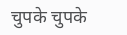चुपके चुपके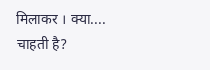मिलाकर । क्या.... चाहती है?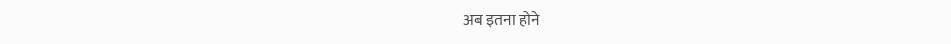अब इतना होने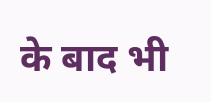के बाद भी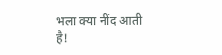भला क्या नींद आती है!